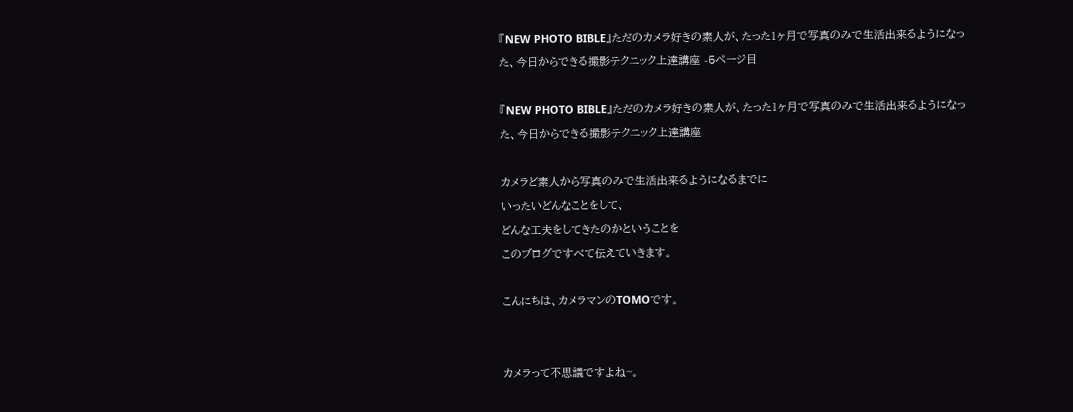『NEW PHOTO BIBLE』ただのカメラ好きの素人が、たった1ヶ月で写真のみで生活出来るようになった、今日からできる撮影テクニック上達講座 -5ページ目

『NEW PHOTO BIBLE』ただのカメラ好きの素人が、たった1ヶ月で写真のみで生活出来るようになった、今日からできる撮影テクニック上達講座

カメラど素人から写真のみで生活出来るようになるまでに
いったいどんなことをして、
どんな工夫をしてきたのかということを
このブログですべて伝えていきます。

こんにちは、カメラマンのTOMOです。


カメラって不思議ですよね~。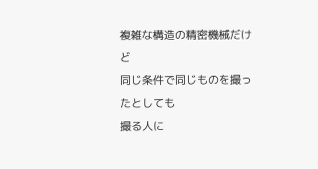複雑な構造の精密機械だけど
同じ条件で同じものを撮ったとしても
撮る人に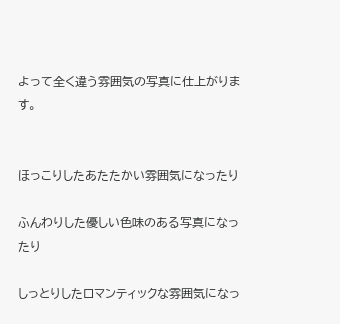よって全く違う雰囲気の写真に仕上がります。


ほっこりしたあたたかい雰囲気になったり

ふんわりした優しい色味のある写真になったり

しっとりしたロマンティックな雰囲気になっ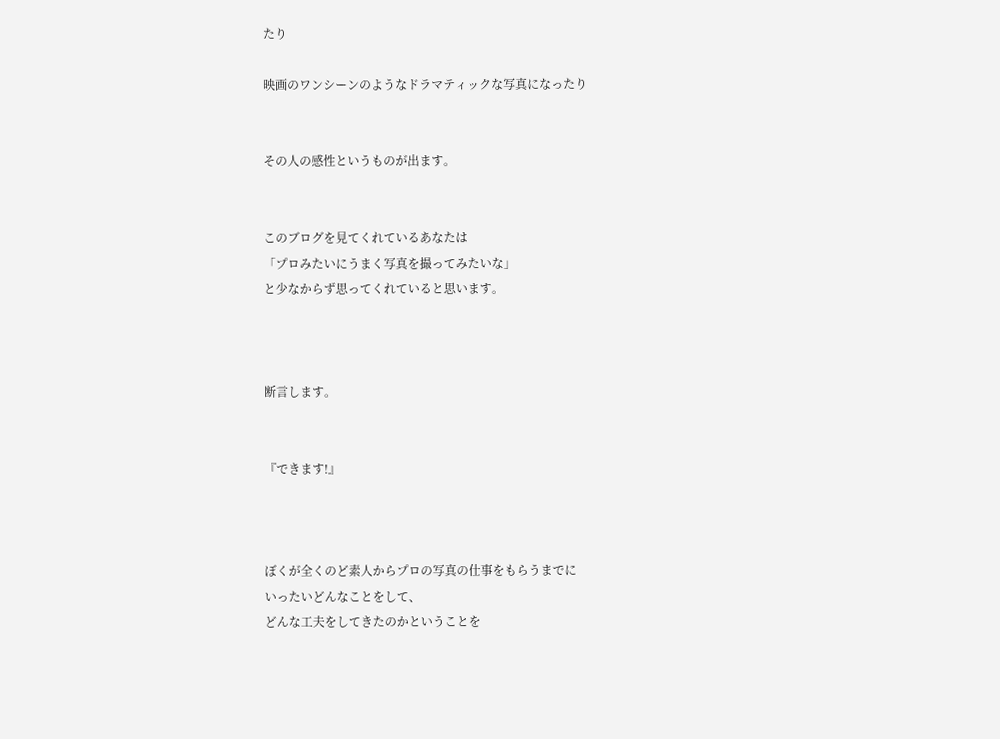たり

映画のワンシーンのようなドラマティックな写真になったり


その人の感性というものが出ます。


このブログを見てくれているあなたは
「プロみたいにうまく写真を撮ってみたいな」
と少なからず思ってくれていると思います。



断言します。


『できます!』



ぼくが全くのど素人からプロの写真の仕事をもらうまでに
いったいどんなことをして、
どんな工夫をしてきたのかということを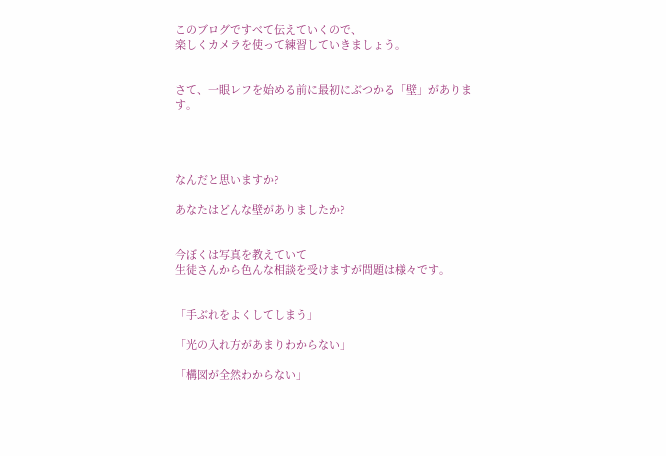このブログですべて伝えていくので、
楽しくカメラを使って練習していきましょう。


さて、一眼レフを始める前に最初にぶつかる「壁」があります。




なんだと思いますか?

あなたはどんな壁がありましたか?


今ぼくは写真を教えていて
生徒さんから色んな相談を受けますが問題は様々です。


「手ぶれをよくしてしまう」

「光の入れ方があまりわからない」

「構図が全然わからない」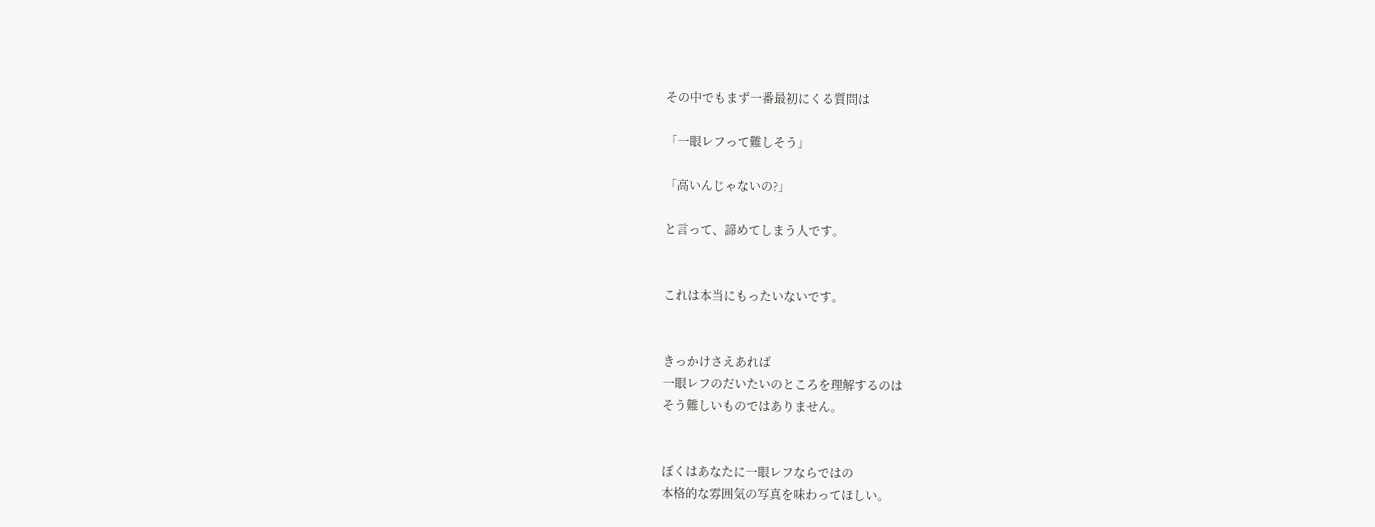その中でもまず一番最初にくる質問は

「一眼レフって難しそう」

「高いんじゃないの?」

と言って、諦めてしまう人です。


これは本当にもったいないです。


きっかけさえあれば
一眼レフのだいたいのところを理解するのは
そう難しいものではありません。


ぼくはあなたに一眼レフならではの
本格的な雰囲気の写真を味わってほしい。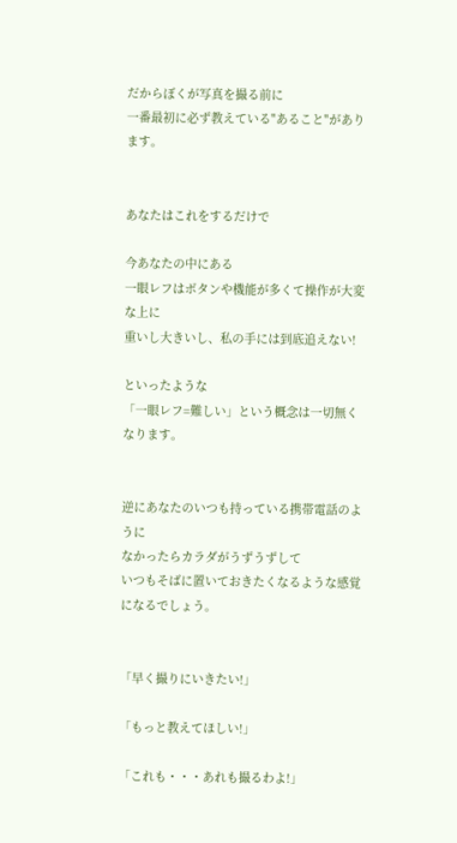だからぼくが写真を撮る前に
一番最初に必ず教えている"あること"があります。


あなたはこれをするだけで

今あなたの中にある
一眼レフはボタンや機能が多くて操作が大変な上に
重いし大きいし、私の手には到底追えない!

といったような
「一眼レフ=難しい」という概念は一切無くなります。


逆にあなたのいつも持っている携帯電話のように
なかったらカラダがうずうずして
いつもそばに置いておきたくなるような感覚
になるでしょう。


「早く撮りにいきたい!」

「もっと教えてほしい!」

「これも・・・あれも撮るわよ!」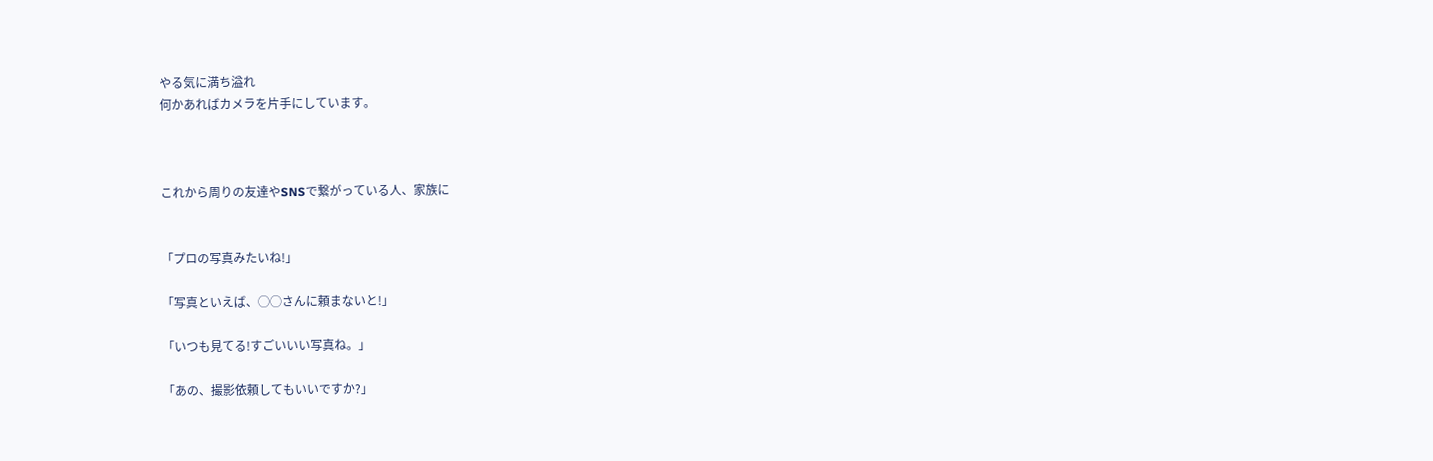やる気に満ち溢れ
何かあればカメラを片手にしています。



これから周りの友達やSNSで繋がっている人、家族に


「プロの写真みたいね!」

「写真といえば、◯◯さんに頼まないと!」

「いつも見てる!すごいいい写真ね。」

「あの、撮影依頼してもいいですか?」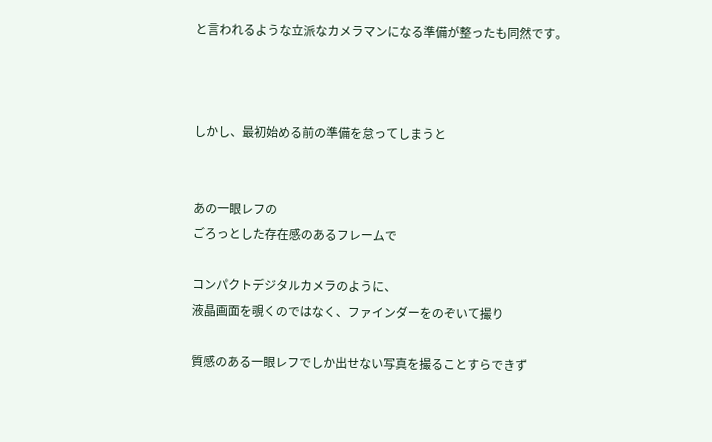と言われるような立派なカメラマンになる準備が整ったも同然です。



しかし、最初始める前の準備を怠ってしまうと


あの一眼レフの
ごろっとした存在感のあるフレームで

コンパクトデジタルカメラのように、
液晶画面を覗くのではなく、ファインダーをのぞいて撮り

質感のある一眼レフでしか出せない写真を撮ることすらできず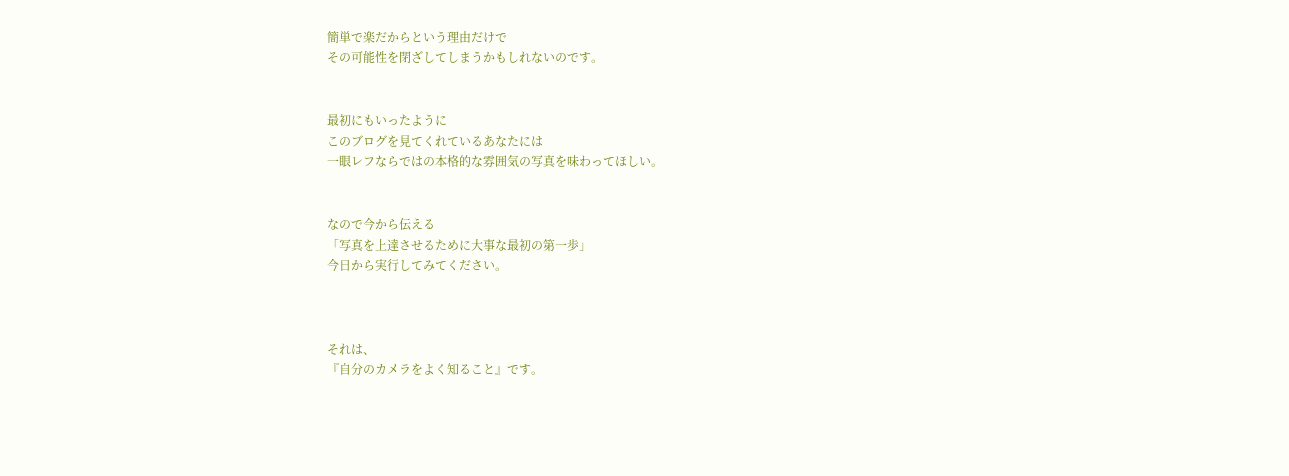簡単で楽だからという理由だけで
その可能性を閉ざしてしまうかもしれないのです。


最初にもいったように
このブログを見てくれているあなたには
一眼レフならではの本格的な雰囲気の写真を味わってほしい。


なので今から伝える
「写真を上達させるために大事な最初の第一歩」
今日から実行してみてください。



それは、
『自分のカメラをよく知ること』です。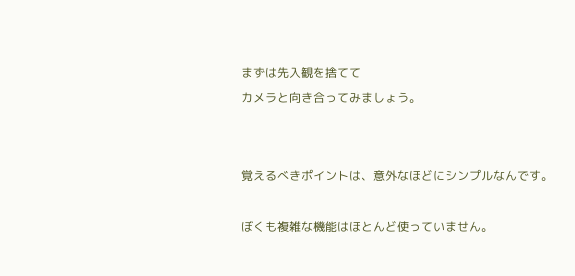まずは先入観を捨てて
カメラと向き合ってみましょう。


覚えるべきポイントは、意外なほどにシンプルなんです。

ぼくも複雑な機能はほとんど使っていません。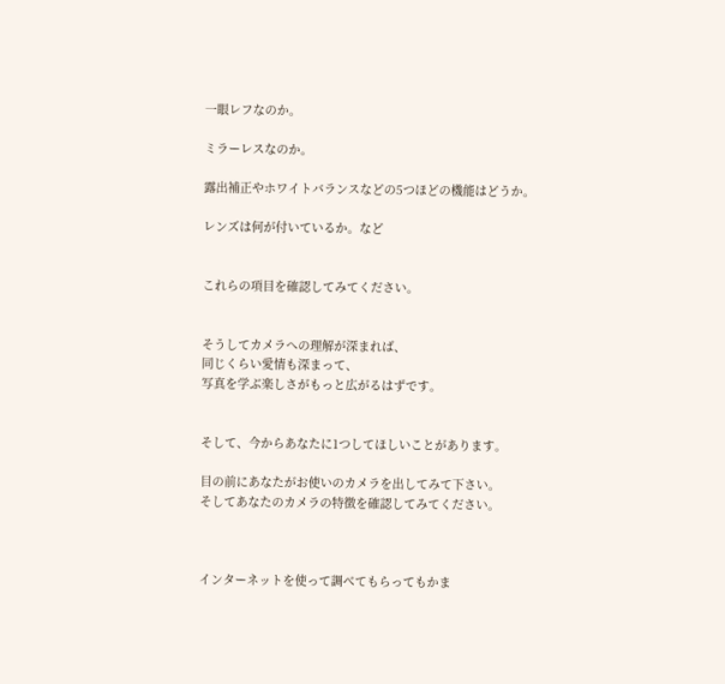一眼レフなのか。

ミラーレスなのか。

露出補正やホワイトバランスなどの5つほどの機能はどうか。

レンズは何が付いているか。など


これらの項目を確認してみてください。


そうしてカメラへの理解が深まれば、
同じくらい愛情も深まって、
写真を学ぶ楽しさがもっと広がるはずです。


そして、今からあなたに1つしてほしいことがあります。

目の前にあなたがお使いのカメラを出してみて下さい。
そしてあなたのカメラの特徴を確認してみてください。



インターネットを使って調べてもらってもかま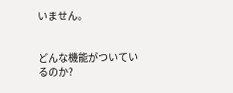いません。


どんな機能がついているのか?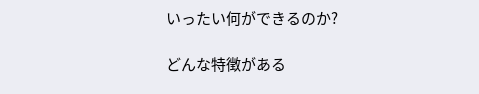いったい何ができるのか?

どんな特徴がある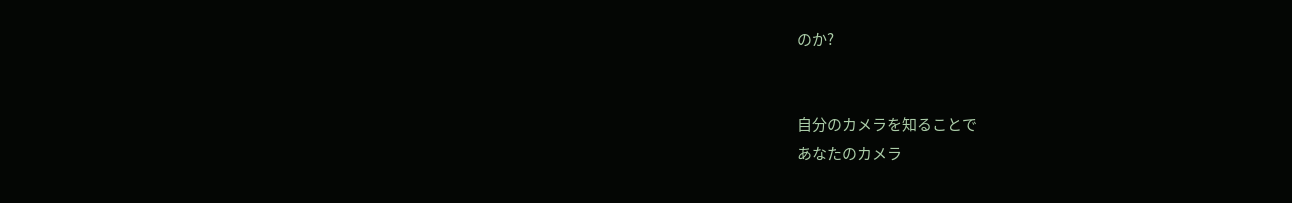のか?


自分のカメラを知ることで
あなたのカメラ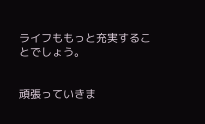ライフももっと充実することでしょう。


頑張っていきま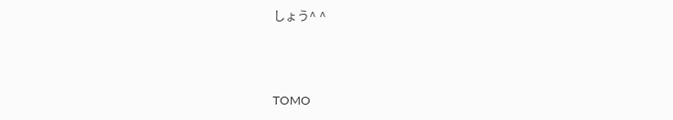しょう^ ^



TOMO